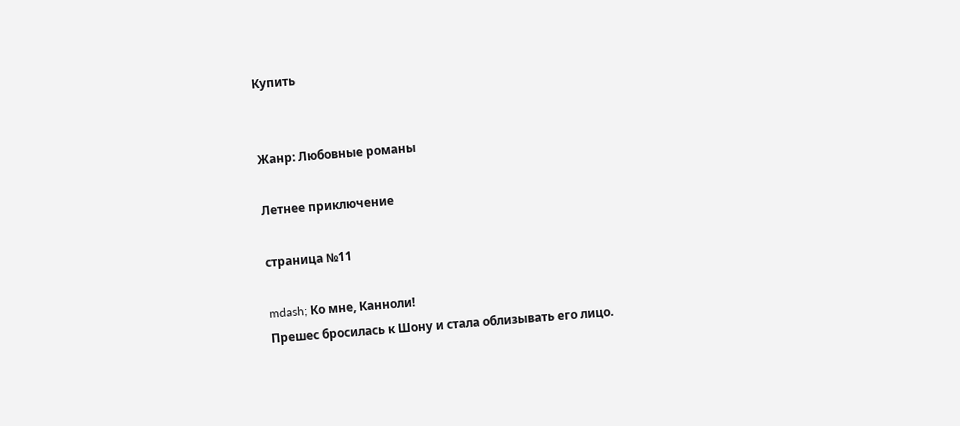Купить


Жанр: Любовные романы

Летнее приключение

страница №11

mdash; Ко мне, Канноли!
Прешес бросилась к Шону и стала облизывать его лицо.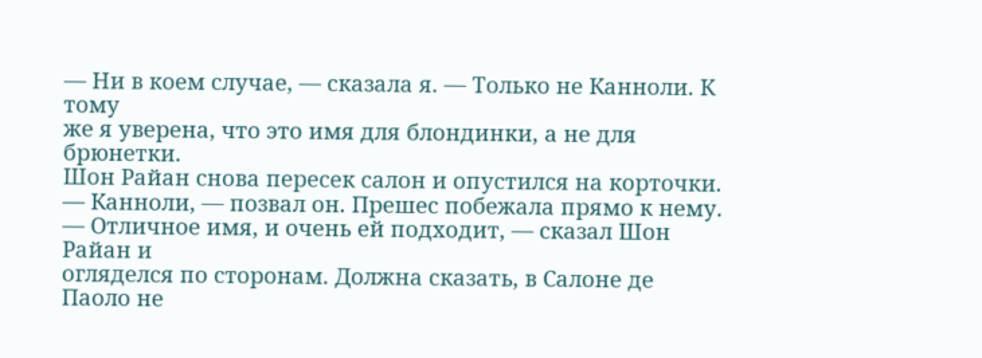— Ни в коем случае, — сказала я. — Только не Канноли. К тому
же я уверена, что это имя для блондинки, а не для брюнетки.
Шон Райан снова пересек салон и опустился на корточки.
— Канноли, — позвал он. Прешес побежала прямо к нему.
— Отличное имя, и очень ей подходит, — сказал Шон Райан и
огляделся по сторонам. Должна сказать, в Салоне де Паоло не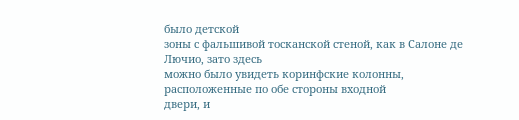было детской
зоны с фальшивой тосканской стеной, как в Салоне де Лючио, зато здесь
можно было увидеть коринфские колонны, расположенные по обе стороны входной
двери, и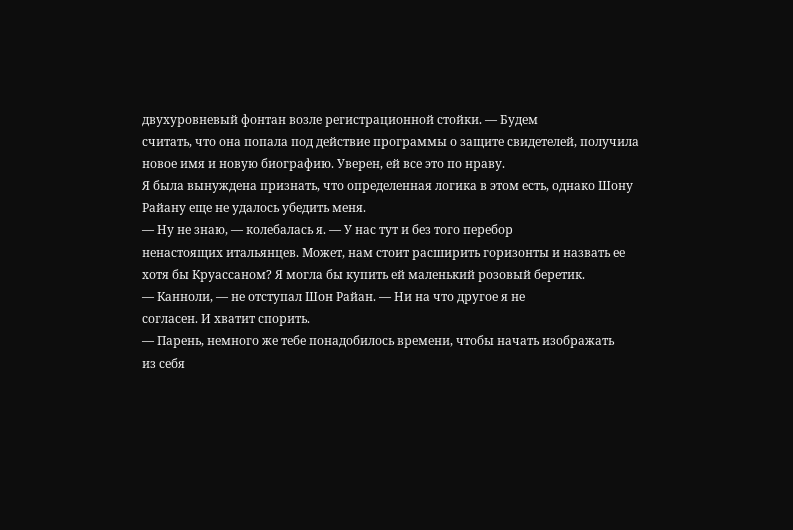двухуровневый фонтан возле регистрационной стойки. — Будем
считать, что она попала под действие программы о защите свидетелей, получила
новое имя и новую биографию. Уверен, ей все это по нраву.
Я была вынуждена признать, что определенная логика в этом есть, однако Шону
Райану еще не удалось убедить меня.
— Ну не знаю, — колебалась я. — У нас тут и без того перебор
ненастоящих итальянцев. Может, нам стоит расширить горизонты и назвать ее
хотя бы Круассаном? Я могла бы купить ей маленький розовый беретик.
— Канноли, — не отступал Шон Райан. — Ни на что другое я не
согласен. И хватит спорить.
— Парень, немного же тебе понадобилось времени, чтобы начать изображать
из себя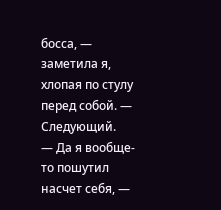босса, — заметила я, хлопая по стулу перед собой. —
Следующий.
— Да я вообще-то пошутил насчет себя, —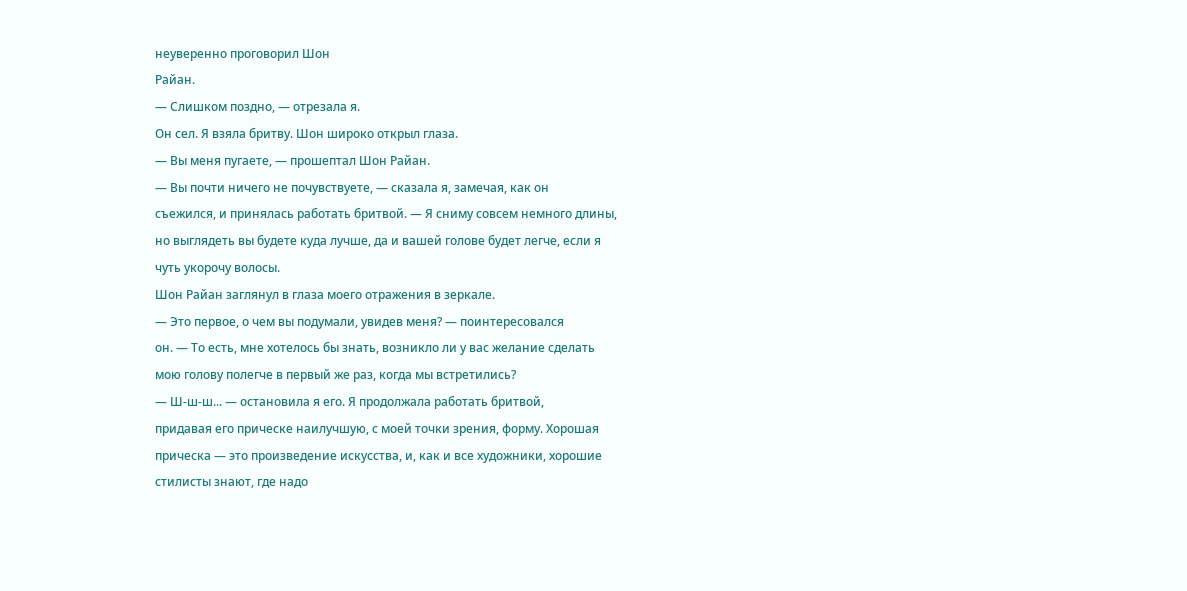неуверенно проговорил Шон
Райан.
— Слишком поздно, — отрезала я.
Он сел. Я взяла бритву. Шон широко открыл глаза.
— Вы меня пугаете, — прошептал Шон Райан.
— Вы почти ничего не почувствуете, — сказала я, замечая, как он
съежился, и принялась работать бритвой. — Я сниму совсем немного длины,
но выглядеть вы будете куда лучше, да и вашей голове будет легче, если я
чуть укорочу волосы.
Шон Райан заглянул в глаза моего отражения в зеркале.
— Это первое, о чем вы подумали, увидев меня? — поинтересовался
он. — То есть, мне хотелось бы знать, возникло ли у вас желание сделать
мою голову полегче в первый же раз, когда мы встретились?
— Ш-ш-ш... — остановила я его. Я продолжала работать бритвой,
придавая его прическе наилучшую, с моей точки зрения, форму. Хорошая
прическа — это произведение искусства, и, как и все художники, хорошие
стилисты знают, где надо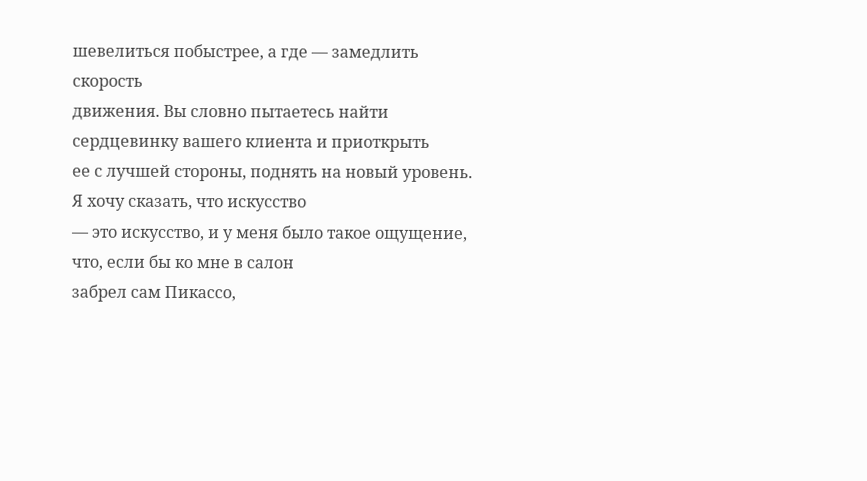шевелиться побыстрее, а где — замедлить скорость
движения. Вы словно пытаетесь найти сердцевинку вашего клиента и приоткрыть
ее с лучшей стороны, поднять на новый уровень. Я хочу сказать, что искусство
— это искусство, и у меня было такое ощущение, что, если бы ко мне в салон
забрел сам Пикассо,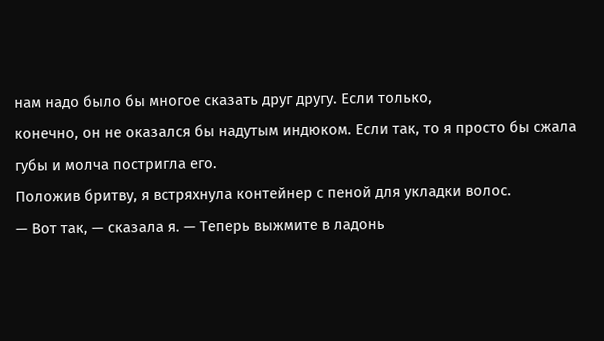нам надо было бы многое сказать друг другу. Если только,
конечно, он не оказался бы надутым индюком. Если так, то я просто бы сжала
губы и молча постригла его.
Положив бритву, я встряхнула контейнер с пеной для укладки волос.
— Вот так, — сказала я. — Теперь выжмите в ладонь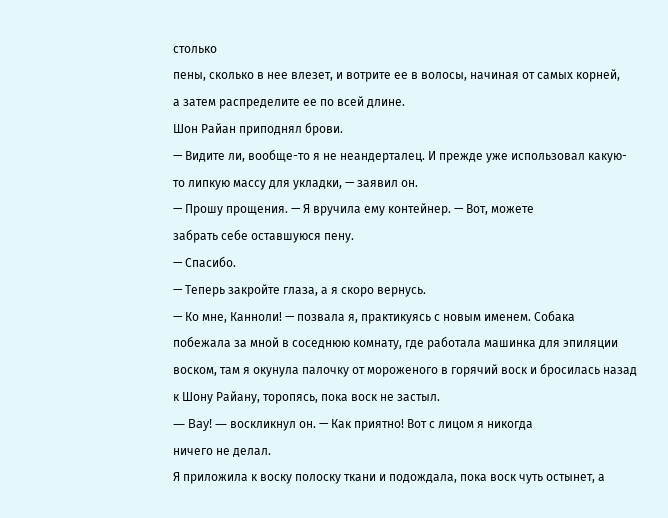столько
пены, сколько в нее влезет, и вотрите ее в волосы, начиная от самых корней,
а затем распределите ее по всей длине.
Шон Райан приподнял брови.
— Видите ли, вообще-то я не неандерталец. И прежде уже использовал какую-
то липкую массу для укладки, — заявил он.
— Прошу прощения. — Я вручила ему контейнер. — Вот, можете
забрать себе оставшуюся пену.
— Спасибо.
— Теперь закройте глаза, а я скоро вернусь.
— Ко мне, Канноли! — позвала я, практикуясь с новым именем. Собака
побежала за мной в соседнюю комнату, где работала машинка для эпиляции
воском, там я окунула палочку от мороженого в горячий воск и бросилась назад
к Шону Райану, торопясь, пока воск не застыл.
— Bay! — воскликнул он. — Как приятно! Вот с лицом я никогда
ничего не делал.
Я приложила к воску полоску ткани и подождала, пока воск чуть остынет, а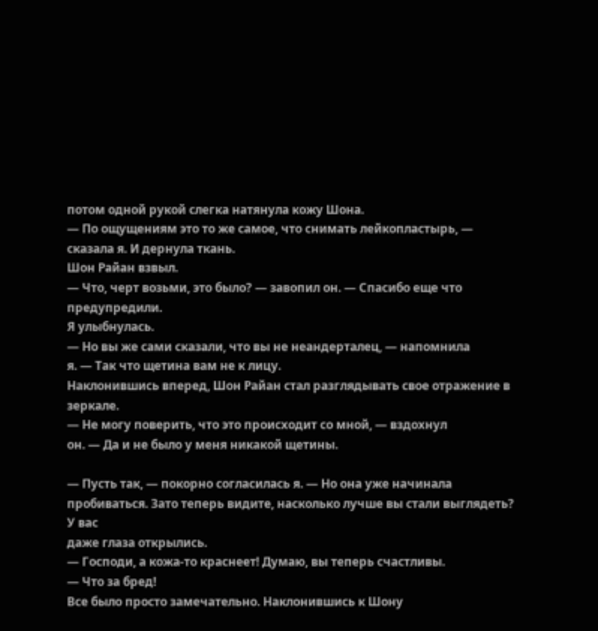потом одной рукой слегка натянула кожу Шона.
— По ощущениям это то же самое, что снимать лейкопластырь, —
сказала я. И дернула ткань.
Шон Райан взвыл.
— Что, черт возьми, это было? — завопил он. — Спасибо еще что
предупредили.
Я улыбнулась.
— Но вы же сами сказали, что вы не неандерталец, — напомнила
я. — Так что щетина вам не к лицу.
Наклонившись вперед, Шон Райан стал разглядывать свое отражение в зеркале.
— Не могу поверить, что это происходит со мной, — вздохнул
он. — Да и не было у меня никакой щетины.

— Пусть так, — покорно согласилась я. — Но она уже начинала
пробиваться. Зато теперь видите, насколько лучше вы стали выглядеть? У вас
даже глаза открылись.
— Господи, а кожа-то краснеет! Думаю, вы теперь счастливы.
— Что за бред!
Все было просто замечательно. Наклонившись к Шону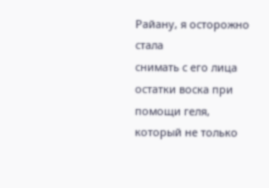Райану, я осторожно стала
снимать с его лица остатки воска при помощи геля, который не только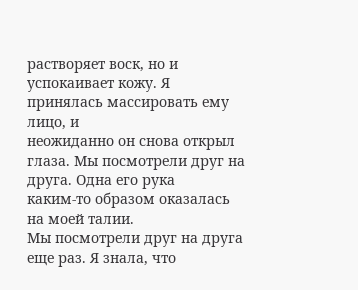растворяет воск, но и успокаивает кожу. Я принялась массировать ему лицо, и
неожиданно он снова открыл глаза. Мы посмотрели друг на друга. Одна его рука
каким-то образом оказалась на моей талии.
Мы посмотрели друг на друга еще раз. Я знала, что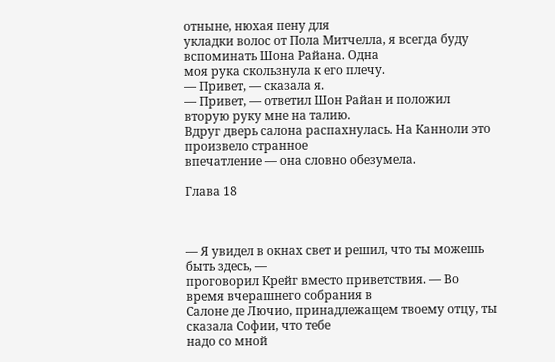отныне, нюхая пену для
укладки волос от Пола Митчелла, я всегда буду вспоминать Шона Райана. Одна
моя рука скользнула к его плечу.
— Привет, — сказала я.
— Привет, — ответил Шон Райан и положил вторую руку мне на талию.
Вдруг дверь салона распахнулась. На Канноли это произвело странное
впечатление — она словно обезумела.

Глава 18



— Я увидел в окнах свет и решил, что ты можешь быть здесь, —
проговорил Крейг вместо приветствия. — Во время вчерашнего собрания в
Салоне де Лючио, принадлежащем твоему отцу, ты сказала Софии, что тебе
надо со мной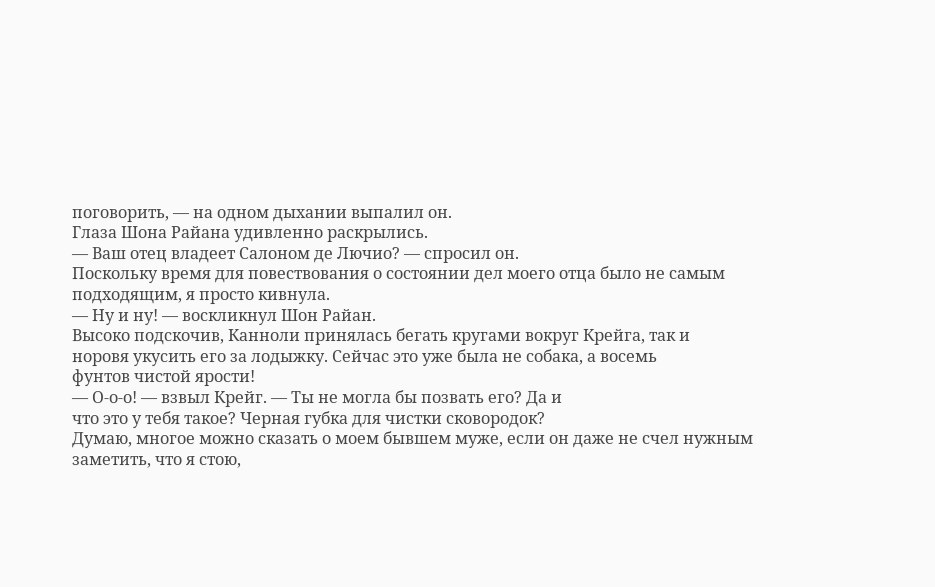поговорить, — на одном дыхании выпалил он.
Глаза Шона Райана удивленно раскрылись.
— Ваш отец владеет Салоном де Лючио? — спросил он.
Поскольку время для повествования о состоянии дел моего отца было не самым
подходящим, я просто кивнула.
— Ну и ну! — воскликнул Шон Райан.
Высоко подскочив, Канноли принялась бегать кругами вокруг Крейга, так и
норовя укусить его за лодыжку. Сейчас это уже была не собака, а восемь
фунтов чистой ярости!
— О-о-о! — взвыл Крейг. — Ты не могла бы позвать его? Да и
что это у тебя такое? Черная губка для чистки сковородок?
Думаю, многое можно сказать о моем бывшем муже, если он даже не счел нужным
заметить, что я стою,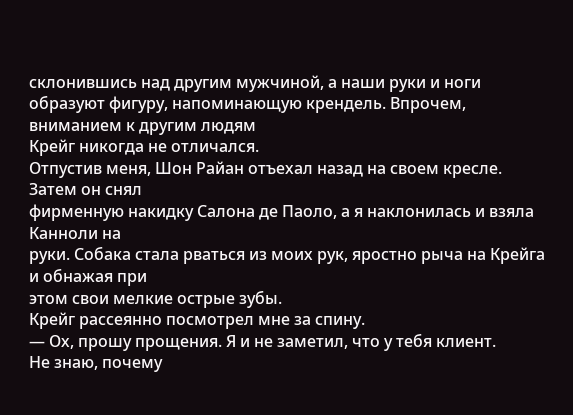склонившись над другим мужчиной, а наши руки и ноги
образуют фигуру, напоминающую крендель. Впрочем, вниманием к другим людям
Крейг никогда не отличался.
Отпустив меня, Шон Райан отъехал назад на своем кресле. Затем он снял
фирменную накидку Салона де Паоло, а я наклонилась и взяла Канноли на
руки. Собака стала рваться из моих рук, яростно рыча на Крейга и обнажая при
этом свои мелкие острые зубы.
Крейг рассеянно посмотрел мне за спину.
— Ох, прошу прощения. Я и не заметил, что у тебя клиент.
Не знаю, почему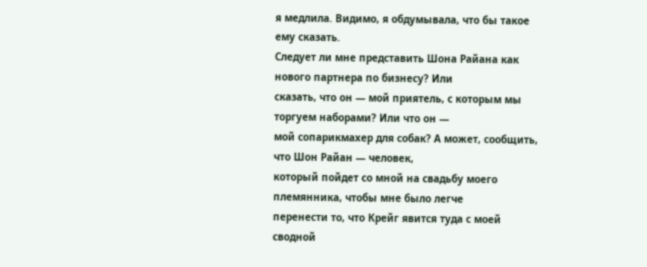я медлила. Видимо, я обдумывала, что бы такое ему сказать.
Следует ли мне представить Шона Райана как нового партнера по бизнесу? Или
сказать, что он — мой приятель, с которым мы торгуем наборами? Или что он —
мой сопарикмахер для собак? А может, сообщить, что Шон Райан — человек,
который пойдет со мной на свадьбу моего племянника, чтобы мне было легче
перенести то, что Крейг явится туда с моей сводной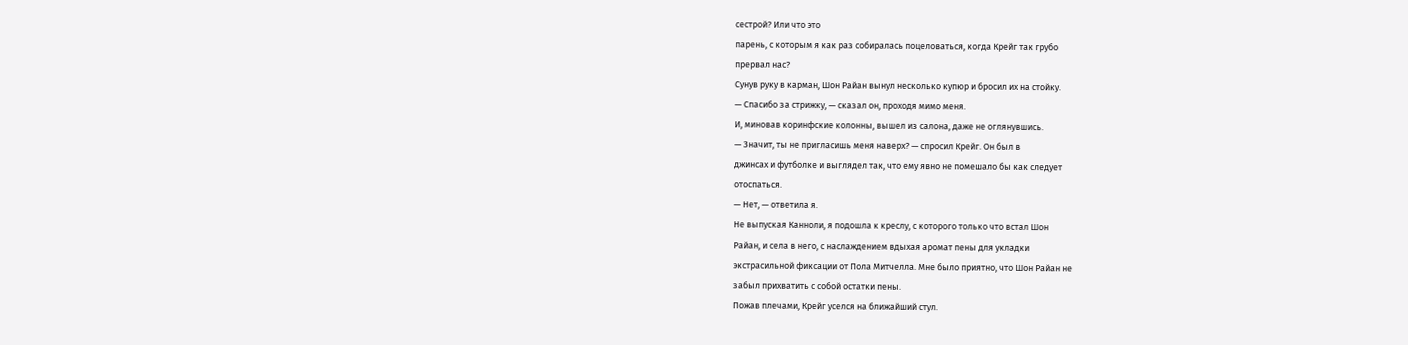сестрой? Или что это
парень, с которым я как раз собиралась поцеловаться, когда Крейг так грубо
прервал нас?
Сунув руку в карман, Шон Райан вынул несколько купюр и бросил их на стойку.
— Спасибо за стрижку, — сказал он, проходя мимо меня.
И, миновав коринфские колонны, вышел из салона, даже не оглянувшись.
— Значит, ты не пригласишь меня наверх? — спросил Крейг. Он был в
джинсах и футболке и выглядел так, что ему явно не помешало бы как следует
отоспаться.
— Нет, — ответила я.
Не выпуская Канноли, я подошла к креслу, с которого только что встал Шон
Райан, и села в него, с наслаждением вдыхая аромат пены для укладки
экстрасильной фиксации от Пола Митчелла. Мне было приятно, что Шон Райан не
забыл прихватить с собой остатки пены.
Пожав плечами, Крейг уселся на ближайший стул.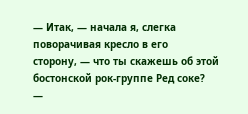— Итак, — начала я, слегка поворачивая кресло в его
сторону, — что ты скажешь об этой бостонской рок-группе Ред соке?
—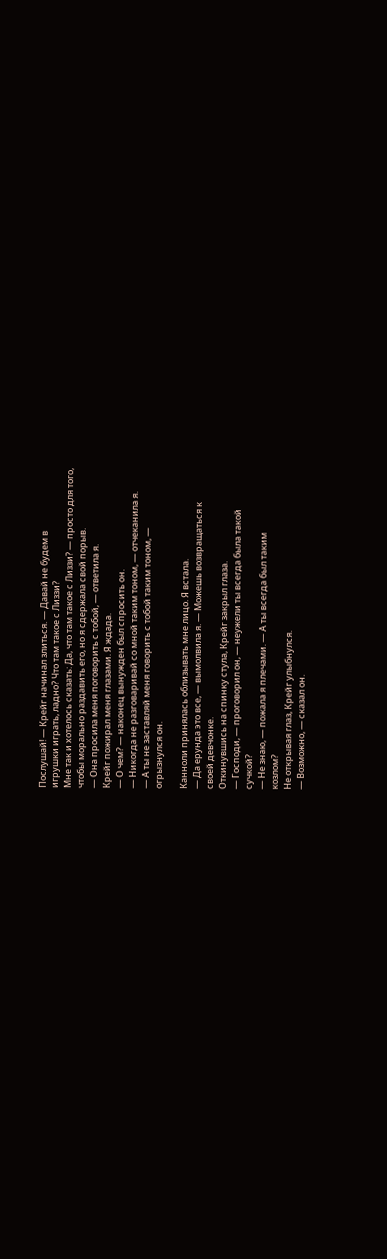Послушай! — Крейг начинал злиться. — Давай не будем в
игрушки играть, ладно? Что там такое с Лиззи?
Мне так и хотелось сказать: Да, что там такое с Лиззи? — просто для того,
чтобы морально раздавить его, но я сдержала свой порыв.
— Она просила меня поговорить с тобой, — ответила я.
Крейг пожирал меня глазами. Я ждада.
— О чем? — наконец вынужден был спросить он.
— Никогда не разговаривай со мной таким тоном, — отчеканила я.
— А ты не заставляй меня говорить с тобой таким тоном, —
огрызнулся он.

Канноли принялась облизывать мне лицо. Я встала.
— Да ерунда это все, — вымолвила я. — Можешь возвращаться к
своей девчонке.
Откинувшись на спинку стула, Крейг закрыл глаза.
— Господи, — проговорил он, — неужели ты всегда была такой
сучкой?
— Не знаю, — пожала я плечами. — А ты всегда был таким
козлом?
Не открывая глаз, Крейг улыбнулся.
— Возможно, — сказал он.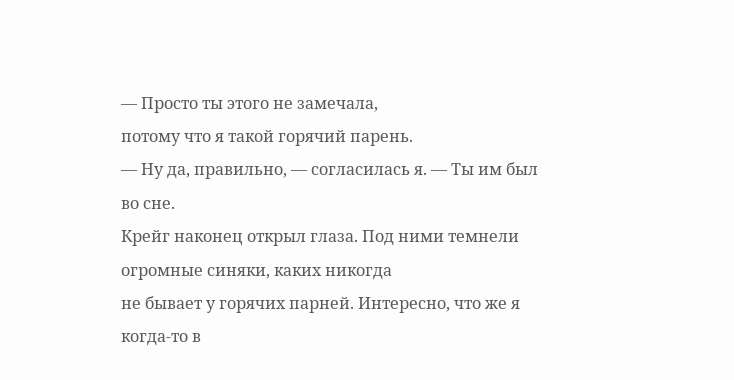— Просто ты этого не замечала,
потому что я такой горячий парень.
— Ну да, правильно, — согласилась я. — Ты им был во сне.
Крейг наконец открыл глаза. Под ними темнели огромные синяки, каких никогда
не бывает у горячих парней. Интересно, что же я когда-то в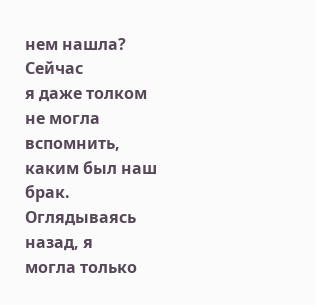нем нашла? Сейчас
я даже толком не могла вспомнить, каким был наш брак. Оглядываясь назад, я
могла только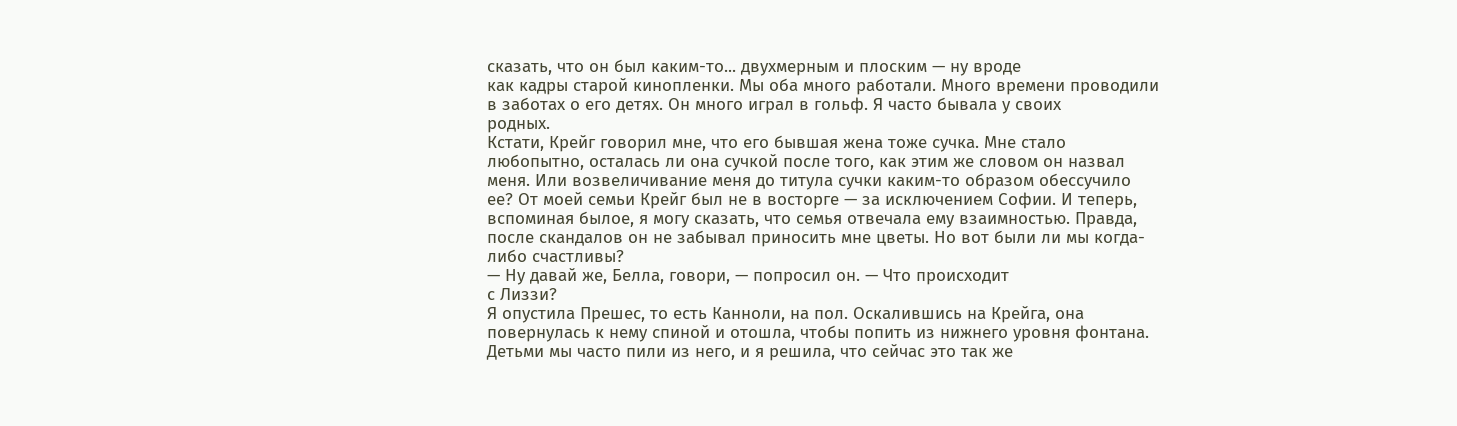сказать, что он был каким-то... двухмерным и плоским — ну вроде
как кадры старой кинопленки. Мы оба много работали. Много времени проводили
в заботах о его детях. Он много играл в гольф. Я часто бывала у своих
родных.
Кстати, Крейг говорил мне, что его бывшая жена тоже сучка. Мне стало
любопытно, осталась ли она сучкой после того, как этим же словом он назвал
меня. Или возвеличивание меня до титула сучки каким-то образом обессучило
ее? От моей семьи Крейг был не в восторге — за исключением Софии. И теперь,
вспоминая былое, я могу сказать, что семья отвечала ему взаимностью. Правда,
после скандалов он не забывал приносить мне цветы. Но вот были ли мы когда-
либо счастливы?
— Ну давай же, Белла, говори, — попросил он. — Что происходит
с Лиззи?
Я опустила Прешес, то есть Канноли, на пол. Оскалившись на Крейга, она
повернулась к нему спиной и отошла, чтобы попить из нижнего уровня фонтана.
Детьми мы часто пили из него, и я решила, что сейчас это так же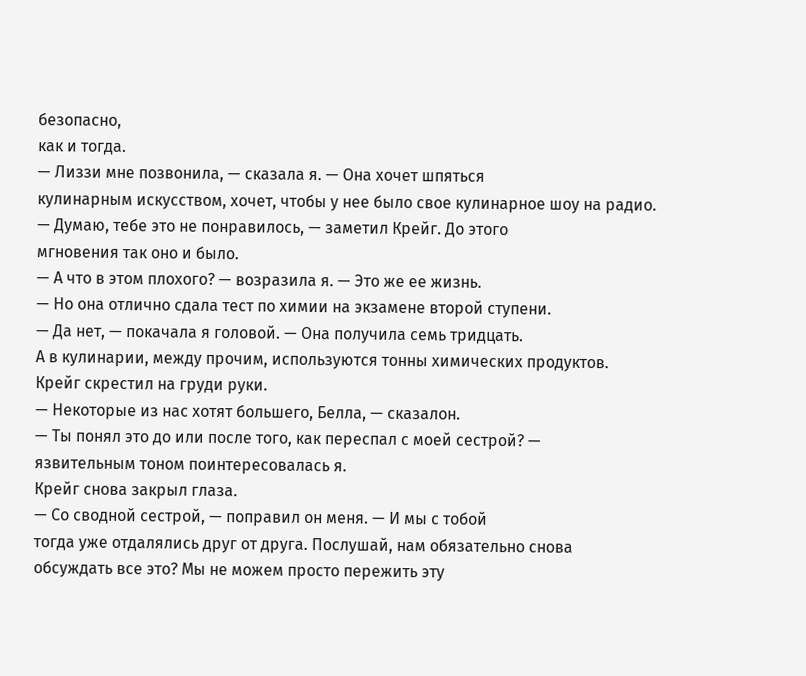безопасно,
как и тогда.
— Лиззи мне позвонила, — сказала я. — Она хочет шпяться
кулинарным искусством, хочет, чтобы у нее было свое кулинарное шоу на радио.
— Думаю, тебе это не понравилось, — заметил Крейг. До этого
мгновения так оно и было.
— А что в этом плохого? — возразила я. — Это же ее жизнь.
— Но она отлично сдала тест по химии на экзамене второй ступени.
— Да нет, — покачала я головой. — Она получила семь тридцать.
А в кулинарии, между прочим, используются тонны химических продуктов.
Крейг скрестил на груди руки.
— Некоторые из нас хотят большего, Белла, — сказалон.
— Ты понял это до или после того, как переспал с моей сестрой? —
язвительным тоном поинтересовалась я.
Крейг снова закрыл глаза.
— Со сводной сестрой, — поправил он меня. — И мы с тобой
тогда уже отдалялись друг от друга. Послушай, нам обязательно снова
обсуждать все это? Мы не можем просто пережить эту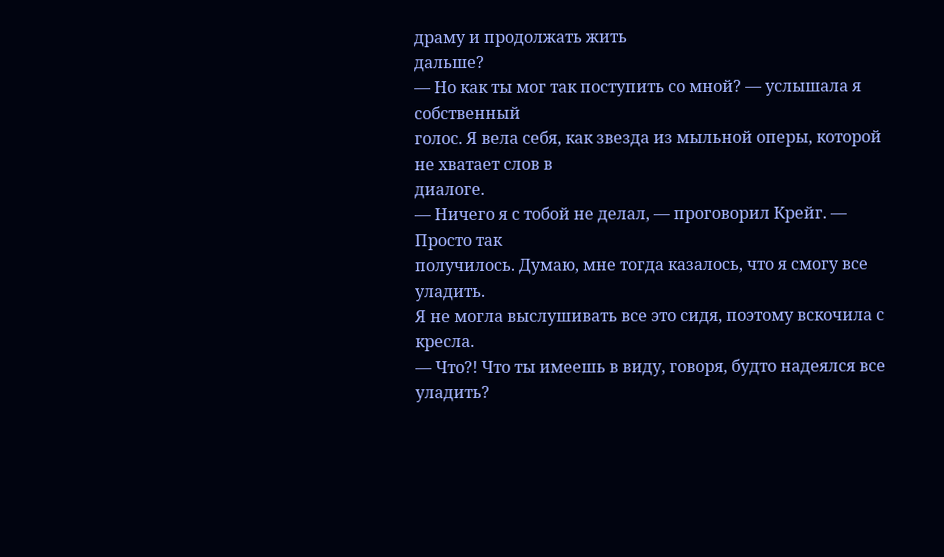драму и продолжать жить
дальше?
— Но как ты мог так поступить со мной? — услышала я собственный
голос. Я вела себя, как звезда из мыльной оперы, которой не хватает слов в
диалоге.
— Ничего я с тобой не делал, — проговорил Крейг. — Просто так
получилось. Думаю, мне тогда казалось, что я смогу все уладить.
Я не могла выслушивать все это сидя, поэтому вскочила с кресла.
— Что?! Что ты имеешь в виду, говоря, будто надеялся все уладить?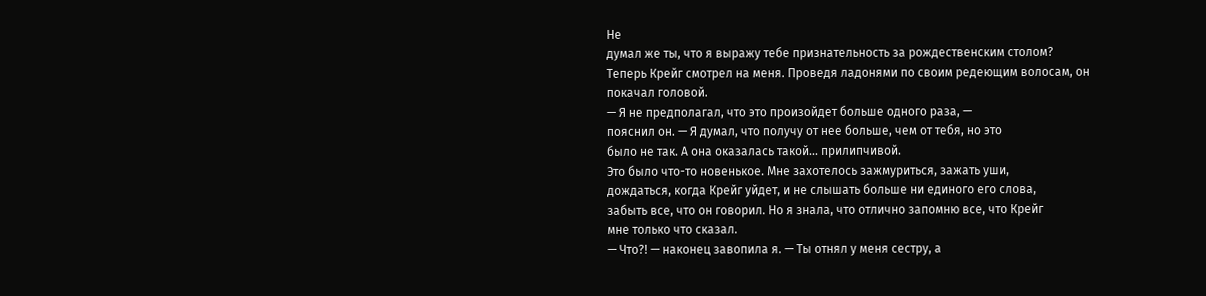Не
думал же ты, что я выражу тебе признательность за рождественским столом?
Теперь Крейг смотрел на меня. Проведя ладонями по своим редеющим волосам, он
покачал головой.
— Я не предполагал, что это произойдет больше одного раза, —
пояснил он. — Я думал, что получу от нее больше, чем от тебя, но это
было не так. А она оказалась такой... прилипчивой.
Это было что-то новенькое. Мне захотелось зажмуриться, зажать уши,
дождаться, когда Крейг уйдет, и не слышать больше ни единого его слова,
забыть все, что он говорил. Но я знала, что отлично запомню все, что Крейг
мне только что сказал.
— Что?! — наконец завопила я. — Ты отнял у меня сестру, а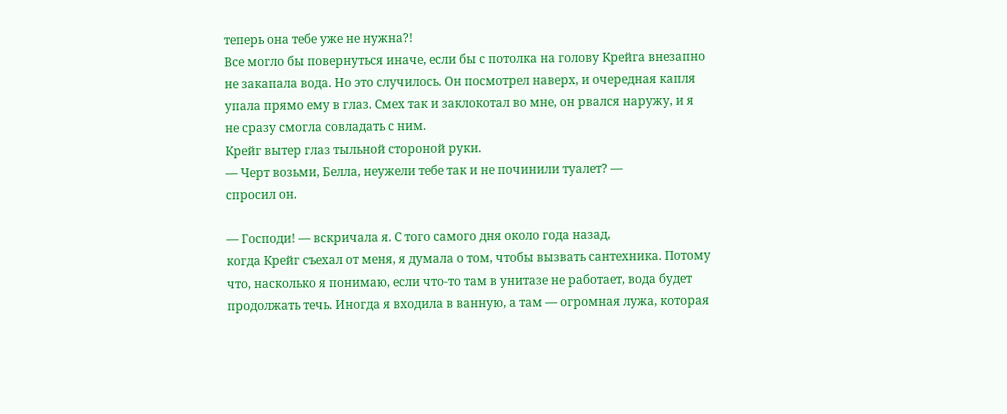теперь она тебе уже не нужна?!
Все могло бы повернуться иначе, если бы с потолка на голову Крейга внезапно
не закапала вода. Но это случилось. Он посмотрел наверх, и очередная капля
упала прямо ему в глаз. Смех так и заклокотал во мне, он рвался наружу, и я
не сразу смогла совладать с ним.
Крейг вытер глаз тыльной стороной руки.
— Черт возьми, Белла, неужели тебе так и не починили туалет? —
спросил он.

— Господи! — вскричала я. С того самого дня около года назад,
когда Крейг съехал от меня, я думала о том, чтобы вызвать сантехника. Потому
что, насколько я понимаю, если что-то там в унитазе не работает, вода будет
продолжать течь. Иногда я входила в ванную, а там — огромная лужа, которая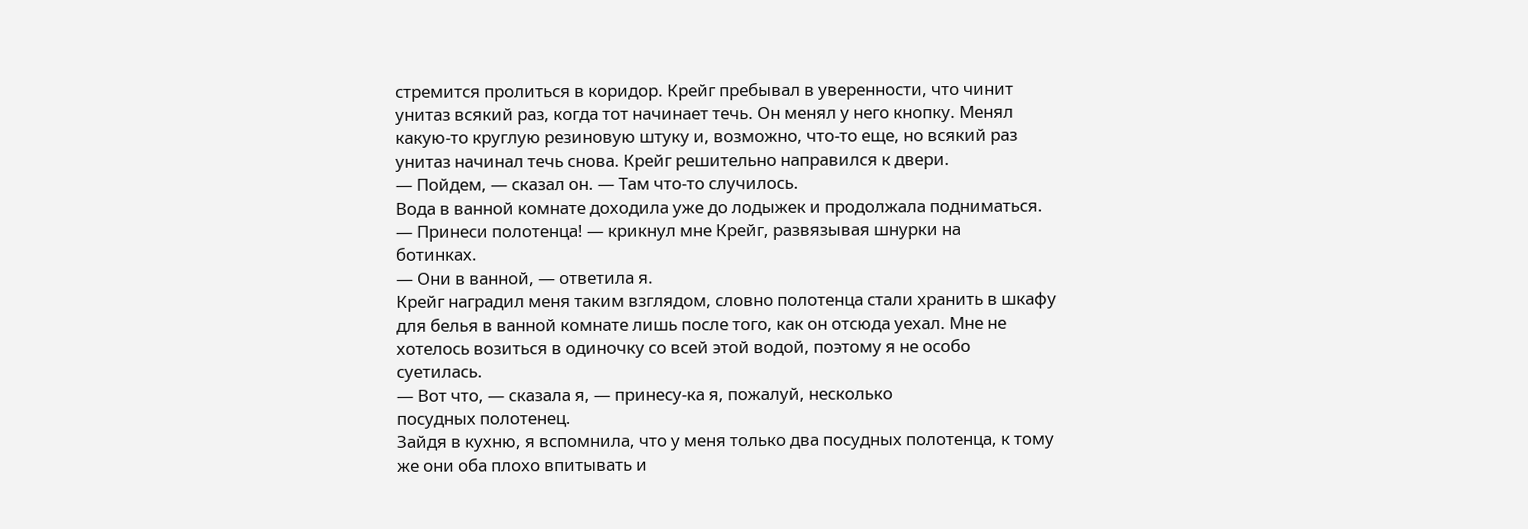стремится пролиться в коридор. Крейг пребывал в уверенности, что чинит
унитаз всякий раз, когда тот начинает течь. Он менял у него кнопку. Менял
какую-то круглую резиновую штуку и, возможно, что-то еще, но всякий раз
унитаз начинал течь снова. Крейг решительно направился к двери.
— Пойдем, — сказал он. — Там что-то случилось.
Вода в ванной комнате доходила уже до лодыжек и продолжала подниматься.
— Принеси полотенца! — крикнул мне Крейг, развязывая шнурки на
ботинках.
— Они в ванной, — ответила я.
Крейг наградил меня таким взглядом, словно полотенца стали хранить в шкафу
для белья в ванной комнате лишь после того, как он отсюда уехал. Мне не
хотелось возиться в одиночку со всей этой водой, поэтому я не особо
суетилась.
— Вот что, — сказала я, — принесу-ка я, пожалуй, несколько
посудных полотенец.
Зайдя в кухню, я вспомнила, что у меня только два посудных полотенца, к тому
же они оба плохо впитывать и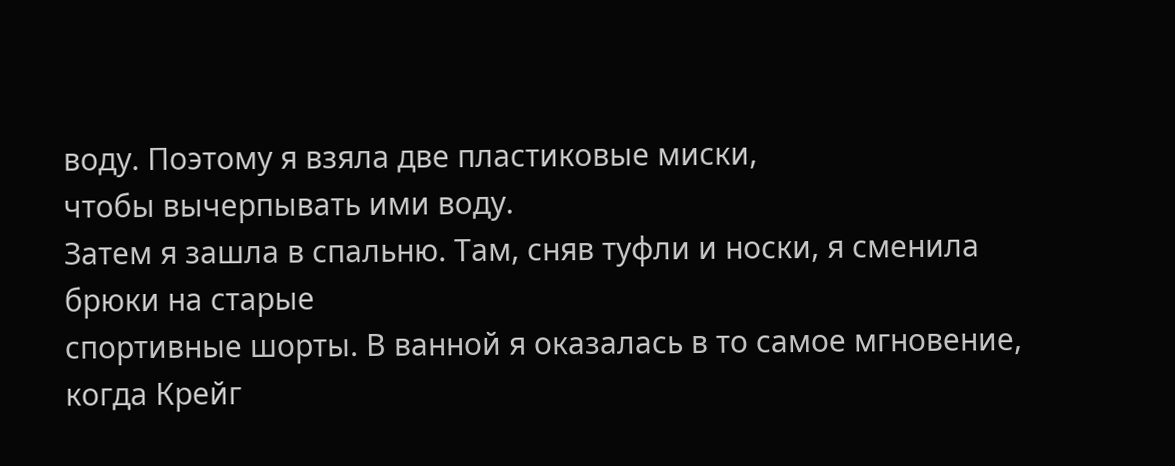воду. Поэтому я взяла две пластиковые миски,
чтобы вычерпывать ими воду.
Затем я зашла в спальню. Там, сняв туфли и носки, я сменила брюки на старые
спортивные шорты. В ванной я оказалась в то самое мгновение, когда Крейг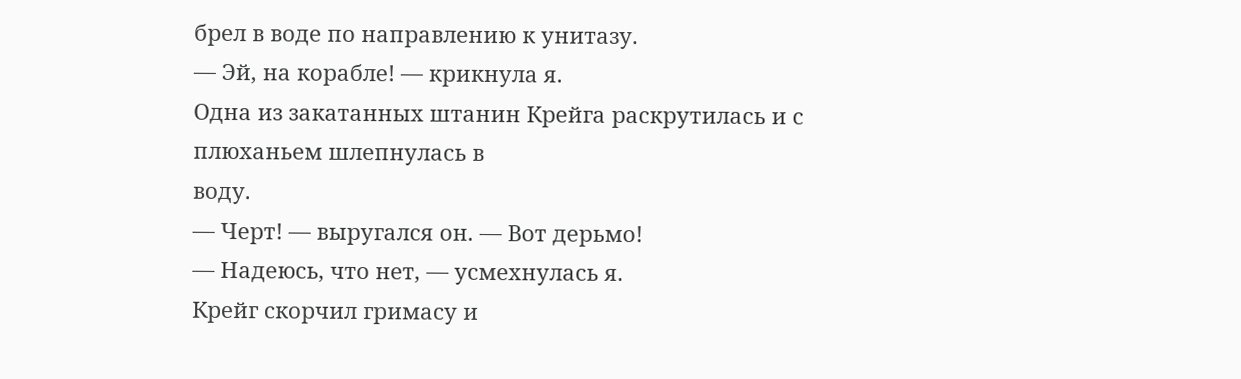брел в воде по направлению к унитазу.
— Эй, на корабле! — крикнула я.
Одна из закатанных штанин Крейга раскрутилась и с плюханьем шлепнулась в
воду.
— Черт! — выругался он. — Вот дерьмо!
— Надеюсь, что нет, — усмехнулась я.
Крейг скорчил гримасу и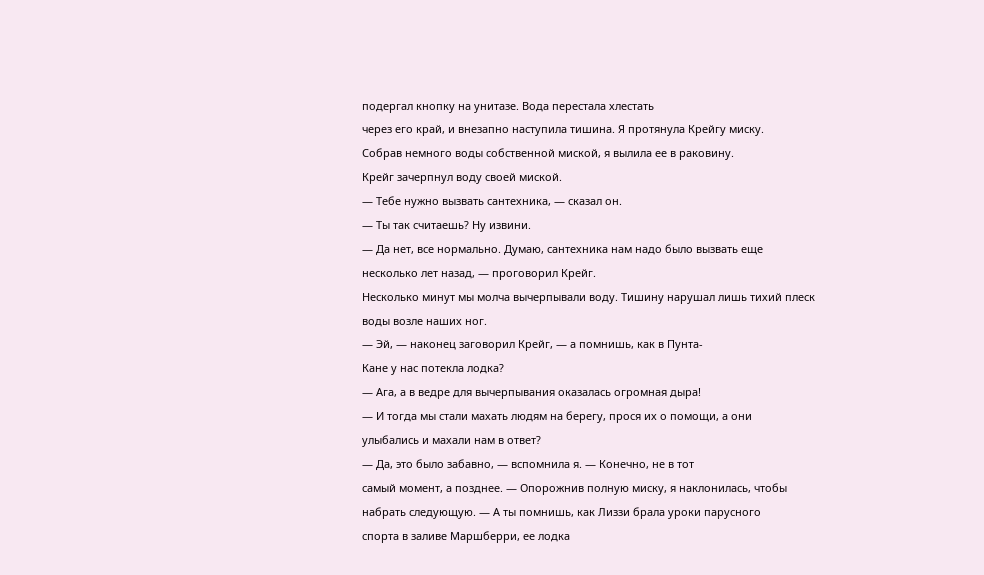подергал кнопку на унитазе. Вода перестала хлестать
через его край, и внезапно наступила тишина. Я протянула Крейгу миску.
Собрав немного воды собственной миской, я вылила ее в раковину.
Крейг зачерпнул воду своей миской.
— Тебе нужно вызвать сантехника, — сказал он.
— Ты так считаешь? Ну извини.
— Да нет, все нормально. Думаю, сантехника нам надо было вызвать еще
несколько лет назад, — проговорил Крейг.
Несколько минут мы молча вычерпывали воду. Тишину нарушал лишь тихий плеск
воды возле наших ног.
— Эй, — наконец заговорил Крейг, — а помнишь, как в Пунта-
Кане у нас потекла лодка?
— Ага, а в ведре для вычерпывания оказалась огромная дыра!
— И тогда мы стали махать людям на берегу, прося их о помощи, а они
улыбались и махали нам в ответ?
— Да, это было забавно, — вспомнила я. — Конечно, не в тот
самый момент, а позднее. — Опорожнив полную миску, я наклонилась, чтобы
набрать следующую. — А ты помнишь, как Лиззи брала уроки парусного
спорта в заливе Маршберри, ее лодка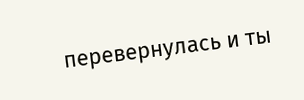перевернулась и ты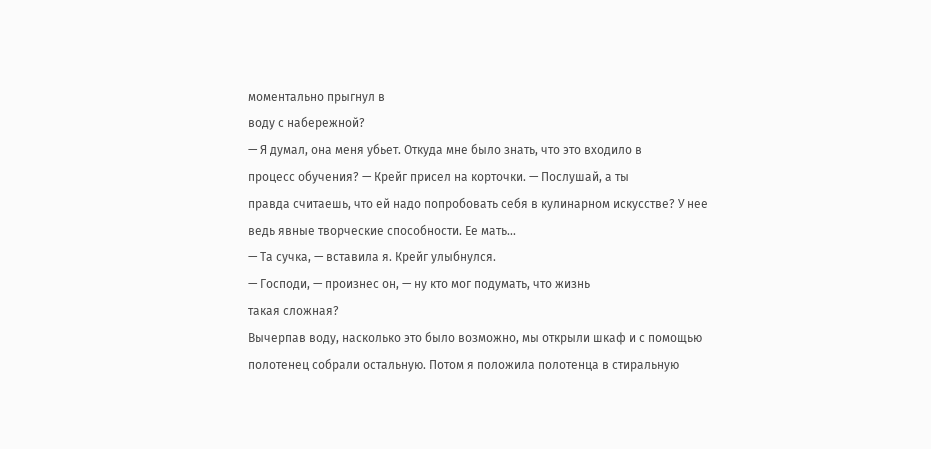моментально прыгнул в
воду с набережной?
— Я думал, она меня убьет. Откуда мне было знать, что это входило в
процесс обучения? — Крейг присел на корточки. — Послушай, а ты
правда считаешь, что ей надо попробовать себя в кулинарном искусстве? У нее
ведь явные творческие способности. Ее мать...
— Та сучка, — вставила я. Крейг улыбнулся.
— Господи, — произнес он, — ну кто мог подумать, что жизнь
такая сложная?
Вычерпав воду, насколько это было возможно, мы открыли шкаф и с помощью
полотенец собрали остальную. Потом я положила полотенца в стиральную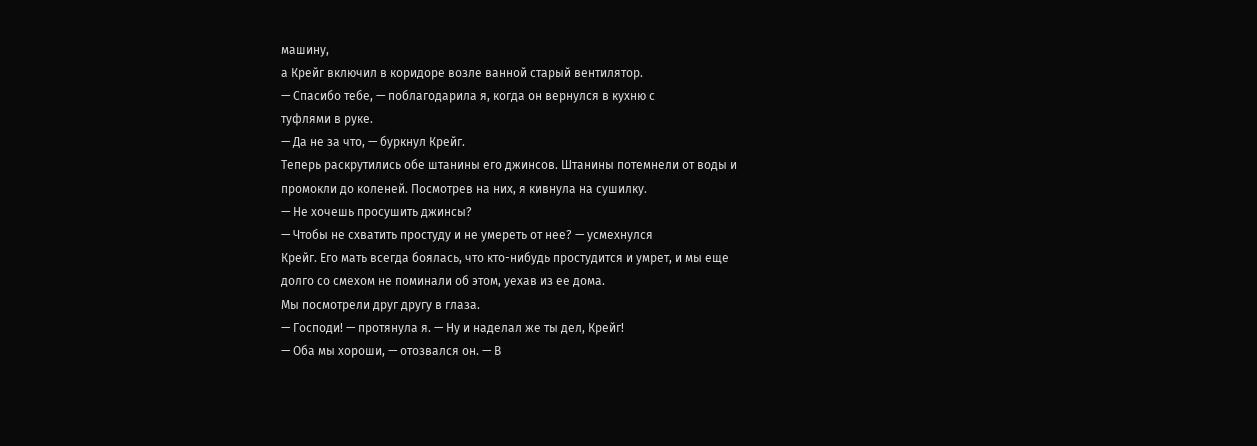машину,
а Крейг включил в коридоре возле ванной старый вентилятор.
— Спасибо тебе, — поблагодарила я, когда он вернулся в кухню с
туфлями в руке.
— Да не за что, — буркнул Крейг.
Теперь раскрутились обе штанины его джинсов. Штанины потемнели от воды и
промокли до коленей. Посмотрев на них, я кивнула на сушилку.
— Не хочешь просушить джинсы?
— Чтобы не схватить простуду и не умереть от нее? — усмехнулся
Крейг. Его мать всегда боялась, что кто-нибудь простудится и умрет, и мы еще
долго со смехом не поминали об этом, уехав из ее дома.
Мы посмотрели друг другу в глаза.
— Господи! — протянула я. — Ну и наделал же ты дел, Крейг!
— Оба мы хороши, — отозвался он. — В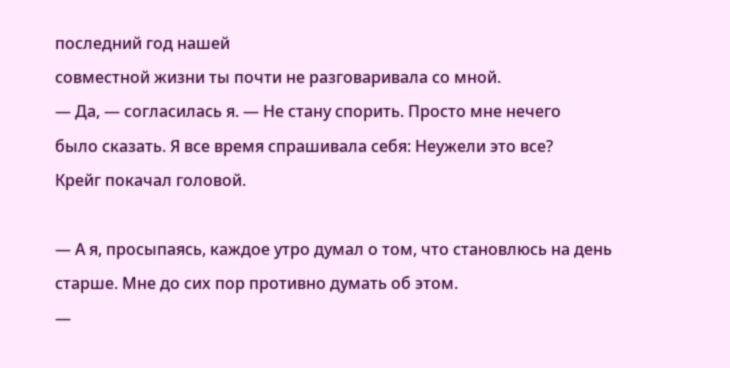последний год нашей
совместной жизни ты почти не разговаривала со мной.
— Да, — согласилась я. — Не стану спорить. Просто мне нечего
было сказать. Я все время спрашивала себя: Неужели это все?
Крейг покачал головой.

— А я, просыпаясь, каждое утро думал о том, что становлюсь на день
старше. Мне до сих пор противно думать об этом.
—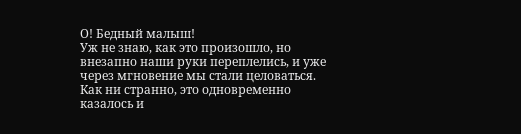О! Бедный малыш!
Уж не знаю, как это произошло, но внезапно наши руки переплелись, и уже
через мгновение мы стали целоваться. Как ни странно, это одновременно
казалось и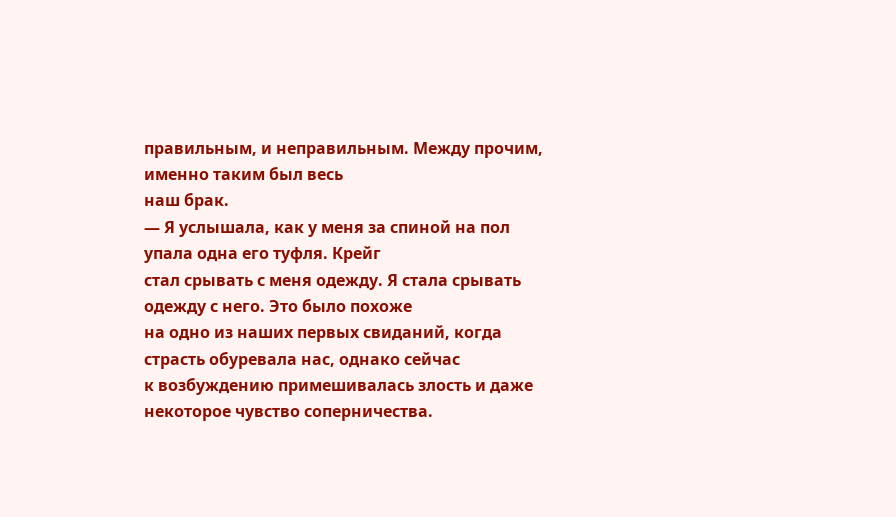правильным, и неправильным. Между прочим, именно таким был весь
наш брак.
— Я услышала, как у меня за спиной на пол упала одна его туфля. Крейг
стал срывать с меня одежду. Я стала срывать одежду с него. Это было похоже
на одно из наших первых свиданий, когда страсть обуревала нас, однако сейчас
к возбуждению примешивалась злость и даже некоторое чувство соперничества.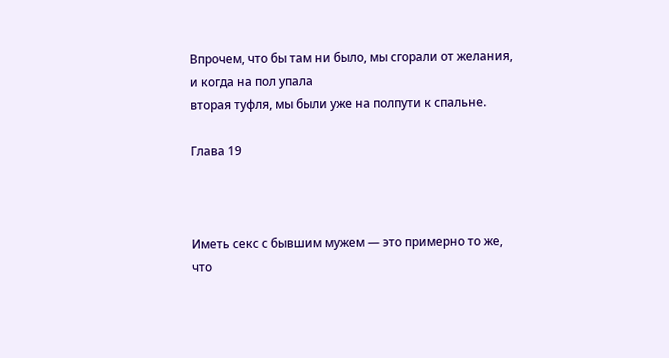Впрочем, что бы там ни было, мы сгорали от желания, и когда на пол упала
вторая туфля, мы были уже на полпути к спальне.

Глава 19



Иметь секс с бывшим мужем — это примерно то же, что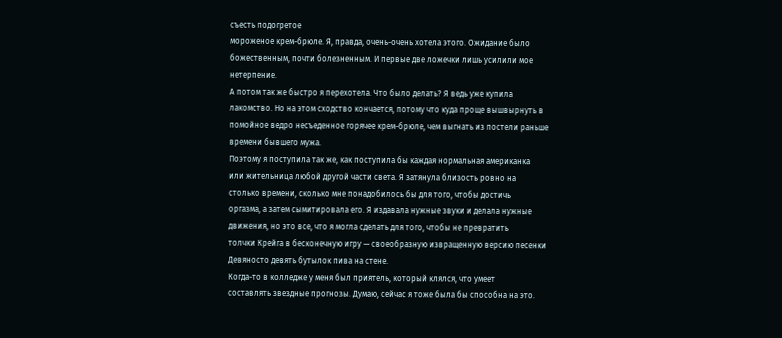съесть подогретое
мороженое крем-брюле. Я, правда, очень-очень хотела этого. Ожидание было
божественным, почти болезненным. И первые две ложечки лишь усилили мое
нетерпение.
А потом так же быстро я перехотела. Что было делать? Я ведь уже купила
лакомство. Но на этом сходство кончается, потому что куда проще вышвырнуть в
помойное ведро несъеденное горячее крем-брюле, чем выгнать из постели раньше
времени бывшего мужа.
Поэтому я поступила так же, как поступила бы каждая нормальная американка
или жительница любой другой части света. Я затянула близость ровно на
столько времени, сколько мне понадобилось бы для того, чтобы достичь
оргазма, а затем сымитировала его. Я издавала нужные звуки и делала нужные
движения, но это все, что я могла сделать для того, чтобы не превратить
толчки Крейга в бесконечную игру — своеобразную извращенную версию песенки
Девяносто девять бутылок пива на стене.
Когда-то в колледже у меня был приятель, который клялся, что умеет
составлять звездные прогнозы. Думаю, сейчас я тоже была бы способна на это.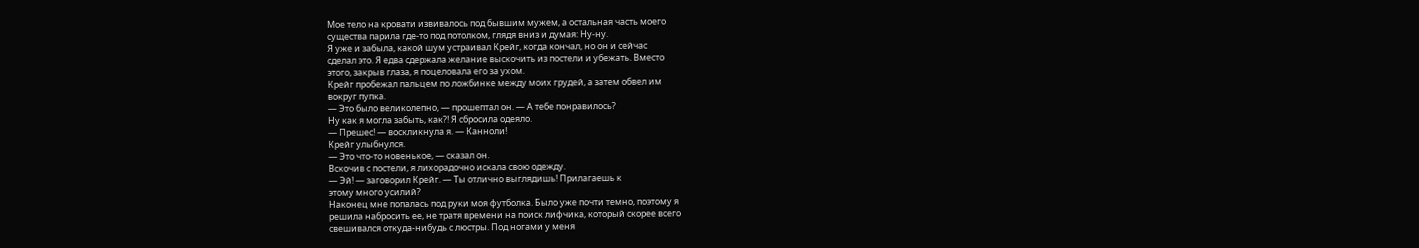Мое тело на кровати извивалось под бывшим мужем, а остальная часть моего
существа парила где-то под потолком, глядя вниз и думая: Ну-ну.
Я уже и забыла, какой шум устраивал Крейг, когда кончал, но он и сейчас
сделал это. Я едва сдержала желание выскочить из постели и убежать. Вместо
этого, закрыв глаза, я поцеловала его за ухом.
Крейг пробежал пальцем по ложбинке между моих грудей, а затем обвел им
вокруг пупка.
— Это было великолепно, — прошептал он. — А тебе понравилось?
Ну как я могла забыть, как?! Я сбросила одеяло.
— Прешес! — воскликнула я. — Канноли!
Крейг улыбнулся.
— Это что-то новенькое, — сказал он.
Вскочив с постели, я лихорадочно искала свою одежду.
— Эй! — заговорил Крейг. — Ты отлично выглядишь! Прилагаешь к
этому много усилий?
Наконец мне попалась под руки моя футболка. Было уже почти темно, поэтому я
решила набросить ее, не тратя времени на поиск лифчика, который скорее всего
свешивался откуда-нибудь с люстры. Под ногами у меня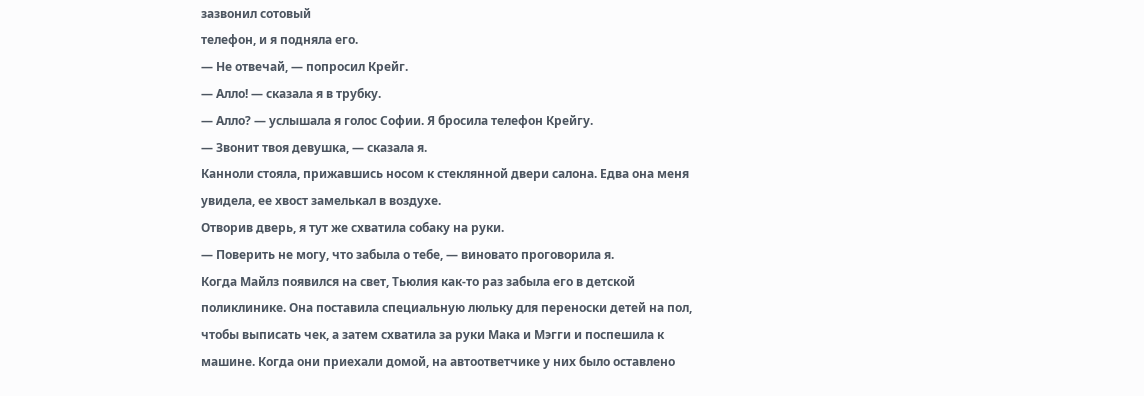зазвонил сотовый
телефон, и я подняла его.
— Не отвечай, — попросил Крейг.
— Алло! — сказала я в трубку.
— Алло? — услышала я голос Софии. Я бросила телефон Крейгу.
— Звонит твоя девушка, — сказала я.
Канноли стояла, прижавшись носом к стеклянной двери салона. Едва она меня
увидела, ее хвост замелькал в воздухе.
Отворив дверь, я тут же схватила собаку на руки.
— Поверить не могу, что забыла о тебе, — виновато проговорила я.
Когда Майлз появился на свет, Тьюлия как-то раз забыла его в детской
поликлинике. Она поставила специальную люльку для переноски детей на пол,
чтобы выписать чек, а затем схватила за руки Мака и Мэгги и поспешила к
машине. Когда они приехали домой, на автоответчике у них было оставлено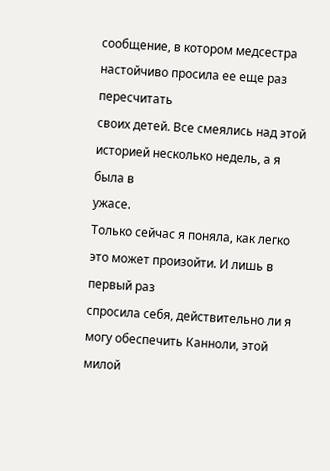сообщение, в котором медсестра настойчиво просила ее еще раз пересчитать
своих детей. Все смеялись над этой историей несколько недель, а я была в
ужасе.
Только сейчас я поняла, как легко это может произойти. И лишь в первый раз
спросила себя, действительно ли я могу обеспечить Канноли, этой милой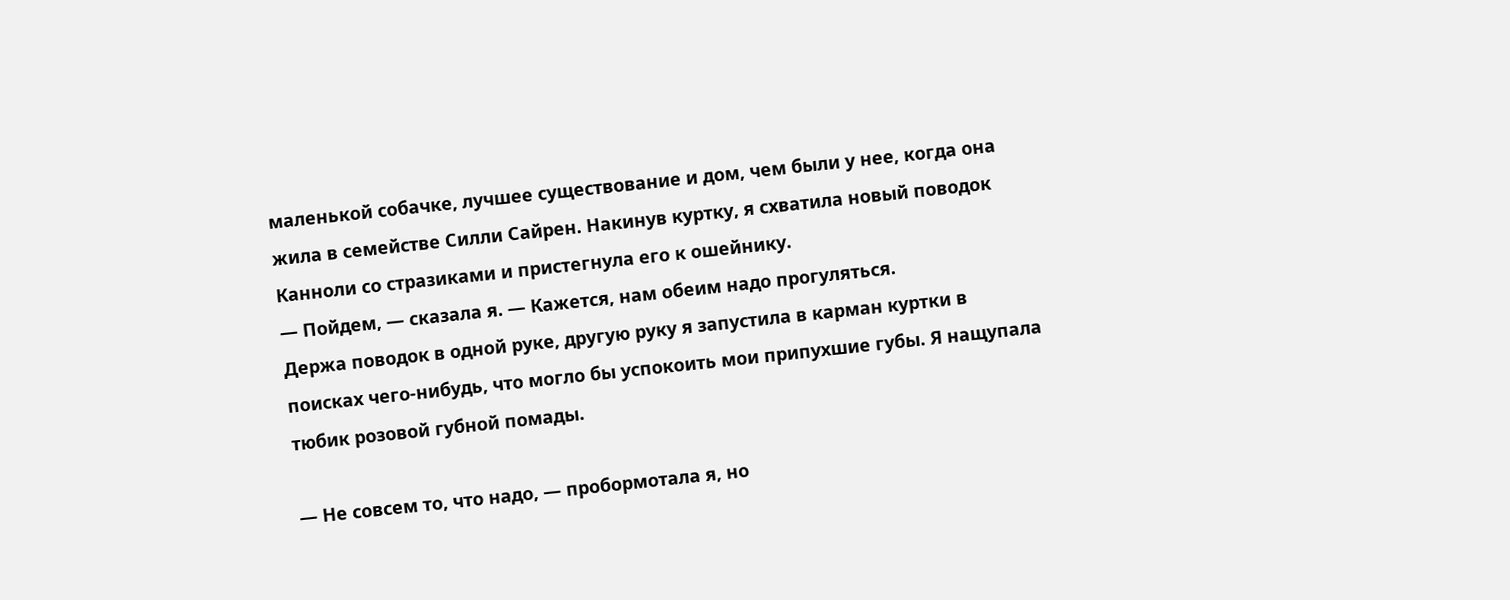маленькой собачке, лучшее существование и дом, чем были у нее, когда она
жила в семействе Силли Сайрен. Накинув куртку, я схватила новый поводок
Канноли со стразиками и пристегнула его к ошейнику.
— Пойдем, — сказала я. — Кажется, нам обеим надо прогуляться.
Держа поводок в одной руке, другую руку я запустила в карман куртки в
поисках чего-нибудь, что могло бы успокоить мои припухшие губы. Я нащупала
тюбик розовой губной помады.

— Не совсем то, что надо, — пробормотала я, но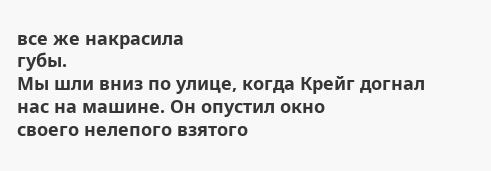все же накрасила
губы.
Мы шли вниз по улице, когда Крейг догнал нас на машине. Он опустил окно
своего нелепого взятого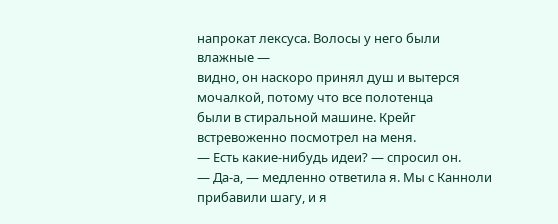напрокат лексуса. Волосы у него были влажные —
видно, он наскоро принял душ и вытерся мочалкой, потому что все полотенца
были в стиральной машине. Крейг встревоженно посмотрел на меня.
— Есть какие-нибудь идеи? — спросил он.
— Да-а, — медленно ответила я. Мы с Канноли прибавили шагу, и я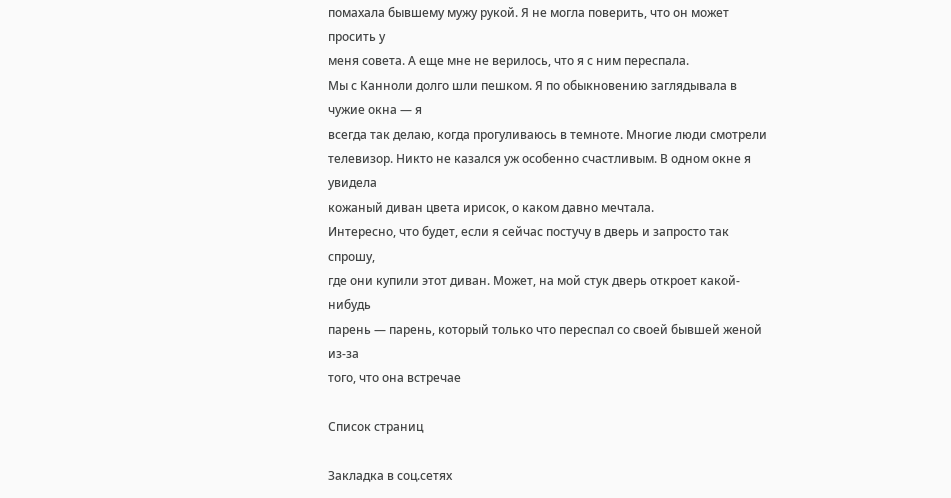помахала бывшему мужу рукой. Я не могла поверить, что он может просить у
меня совета. А еще мне не верилось, что я с ним переспала.
Мы с Канноли долго шли пешком. Я по обыкновению заглядывала в чужие окна — я
всегда так делаю, когда прогуливаюсь в темноте. Многие люди смотрели
телевизор. Никто не казался уж особенно счастливым. В одном окне я увидела
кожаный диван цвета ирисок, о каком давно мечтала.
Интересно, что будет, если я сейчас постучу в дверь и запросто так спрошу,
где они купили этот диван. Может, на мой стук дверь откроет какой-нибудь
парень — парень, который только что переспал со своей бывшей женой из-за
того, что она встречае

Список страниц

Закладка в соц.сетях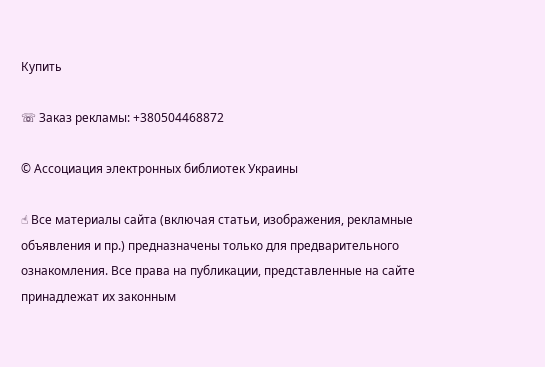Купить

☏ Заказ рекламы: +380504468872

© Ассоциация электронных библиотек Украины

☝ Все материалы сайта (включая статьи, изображения, рекламные объявления и пр.) предназначены только для предварительного ознакомления. Все права на публикации, представленные на сайте принадлежат их законным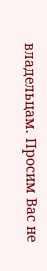владельцам. Просим Вас не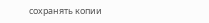сохранять копии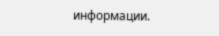информации.